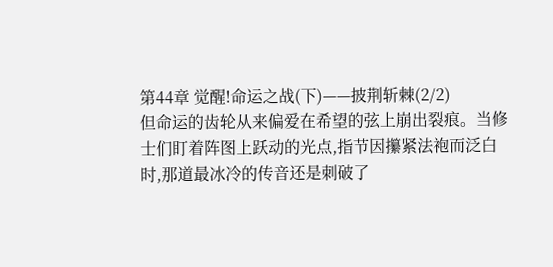第44章 觉醒!命运之战(下)——披荆斩棘(2/2)
但命运的齿轮从来偏爱在希望的弦上崩出裂痕。当修士们盯着阵图上跃动的光点,指节因攥紧法袍而泛白时,那道最冰冷的传音还是刺破了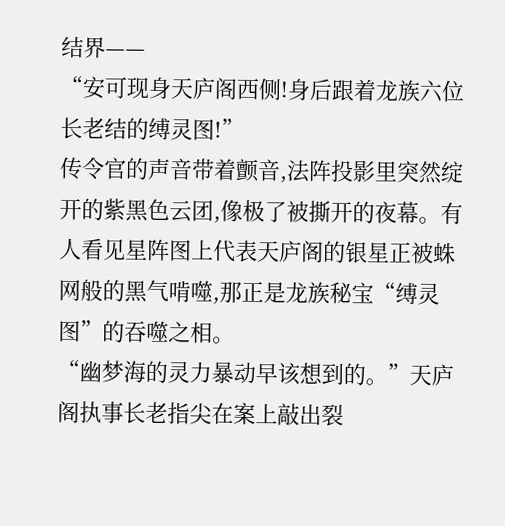结界——
“安可现身天庐阁西侧!身后跟着龙族六位长老结的缚灵图!”
传令官的声音带着颤音,法阵投影里突然绽开的紫黑色云团,像极了被撕开的夜幕。有人看见星阵图上代表天庐阁的银星正被蛛网般的黑气啃噬,那正是龙族秘宝“缚灵图”的吞噬之相。
“幽梦海的灵力暴动早该想到的。”天庐阁执事长老指尖在案上敲出裂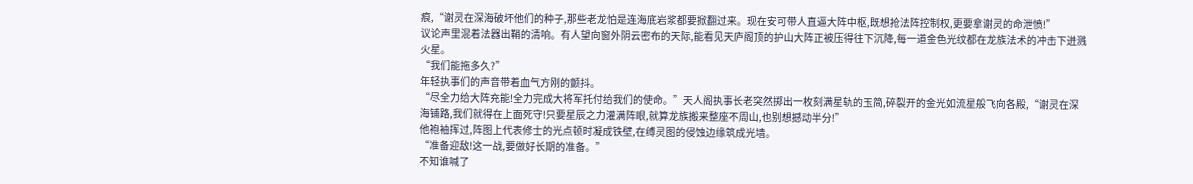痕,“谢灵在深海破坏他们的种子,那些老龙怕是连海底岩浆都要掀翻过来。现在安可带人直逼大阵中枢,既想抢法阵控制权,更要拿谢灵的命泄愤!”
议论声里混着法器出鞘的清响。有人望向窗外阴云密布的天际,能看见天庐阁顶的护山大阵正被压得往下沉降,每一道金色光纹都在龙族法术的冲击下迸溅火星。
“我们能拖多久?”
年轻执事们的声音带着血气方刚的颤抖。
“尽全力给大阵充能!全力完成大将军托付给我们的使命。”天人阁执事长老突然掷出一枚刻满星轨的玉简,碎裂开的金光如流星般飞向各殿,“谢灵在深海铺路,我们就得在上面死守!只要星辰之力灌满阵眼,就算龙族搬来整座不周山,也别想撼动半分!”
他袍袖挥过,阵图上代表修士的光点顿时凝成铁壁,在缚灵图的侵蚀边缘筑成光墙。
“准备迎敌!这一战,要做好长期的准备。”
不知谁喊了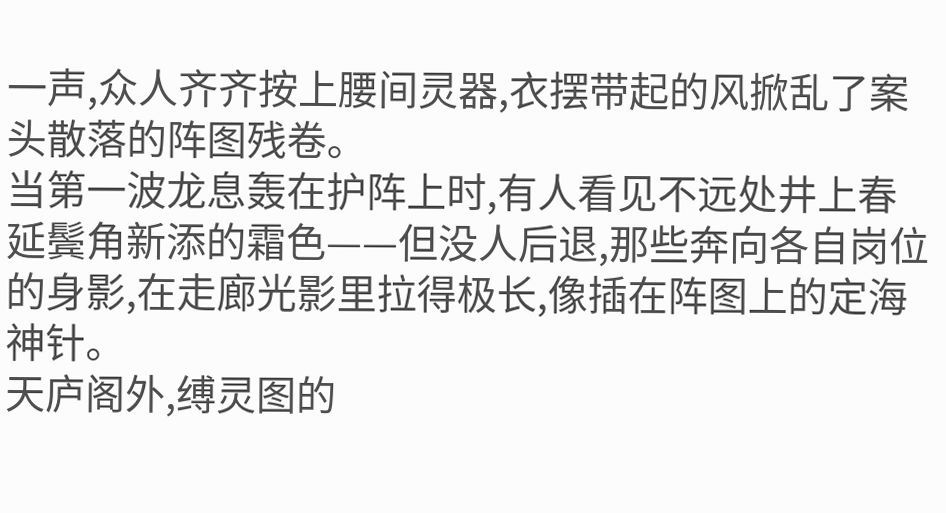一声,众人齐齐按上腰间灵器,衣摆带起的风掀乱了案头散落的阵图残卷。
当第一波龙息轰在护阵上时,有人看见不远处井上春延鬓角新添的霜色——但没人后退,那些奔向各自岗位的身影,在走廊光影里拉得极长,像插在阵图上的定海神针。
天庐阁外,缚灵图的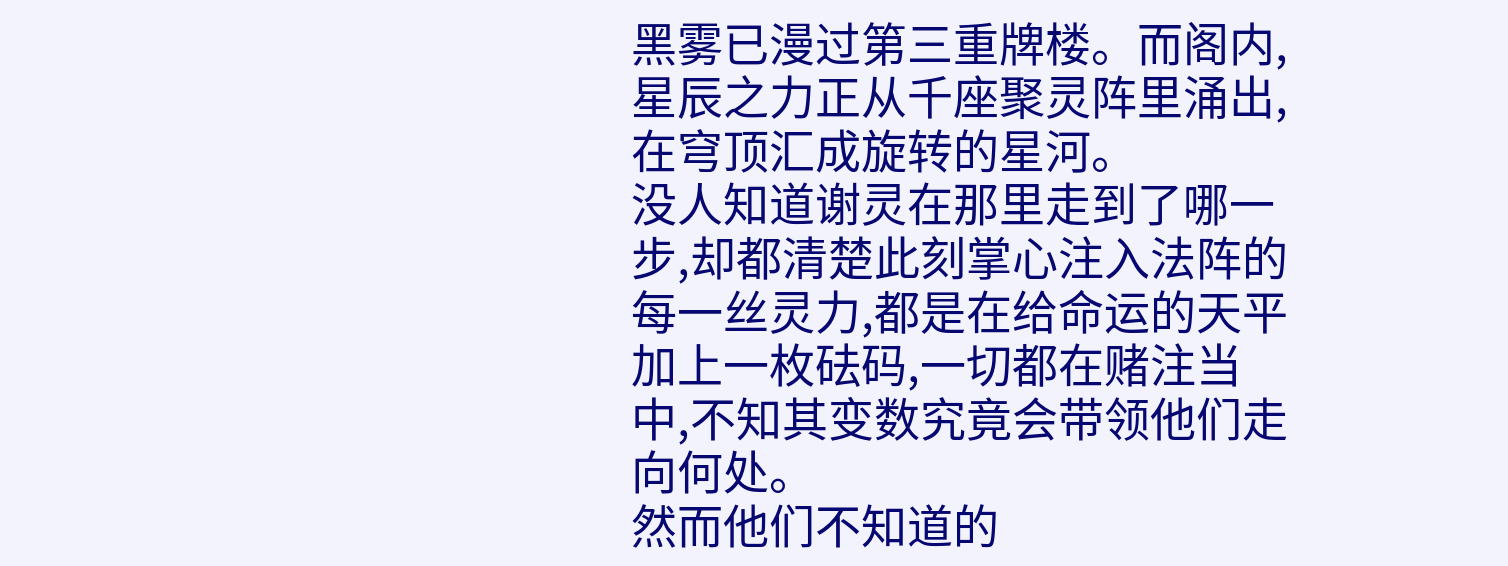黑雾已漫过第三重牌楼。而阁内,星辰之力正从千座聚灵阵里涌出,在穹顶汇成旋转的星河。
没人知道谢灵在那里走到了哪一步,却都清楚此刻掌心注入法阵的每一丝灵力,都是在给命运的天平加上一枚砝码,一切都在赌注当中,不知其变数究竟会带领他们走向何处。
然而他们不知道的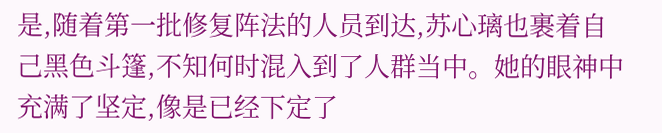是,随着第一批修复阵法的人员到达,苏心璃也裹着自己黑色斗篷,不知何时混入到了人群当中。她的眼神中充满了坚定,像是已经下定了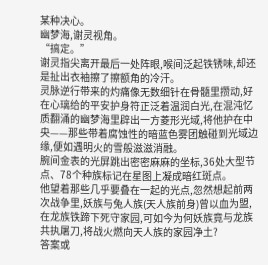某种决心。
幽梦海,谢灵视角。
“搞定。”
谢灵指尖离开最后一处阵眼,喉间泛起铁锈味,却还是扯出衣袖擦了擦额角的冷汗。
灵脉逆行带来的灼痛像无数细针在骨髓里攒动,好在心璃给的平安护身符正泛着温润白光,在混沌忆质翻涌的幽梦海里辟出一方菱形光域,将他护在中央——那些带着腐蚀性的暗蓝色雾团触碰到光域边缘,便如遇明火的雪般滋滋消融。
腕间金表的光屏跳出密密麻麻的坐标,36处大型节点、78个种族标记在星图上凝成暗红斑点。
他望着那些几乎要叠在一起的光点,忽然想起前两次战争里,妖族与兔人族(天人族前身)曾以血为盟,在龙族铁蹄下死守家园,可如今为何妖族竟与龙族共执屠刀,将战火燃向天人族的家园净土?
答案或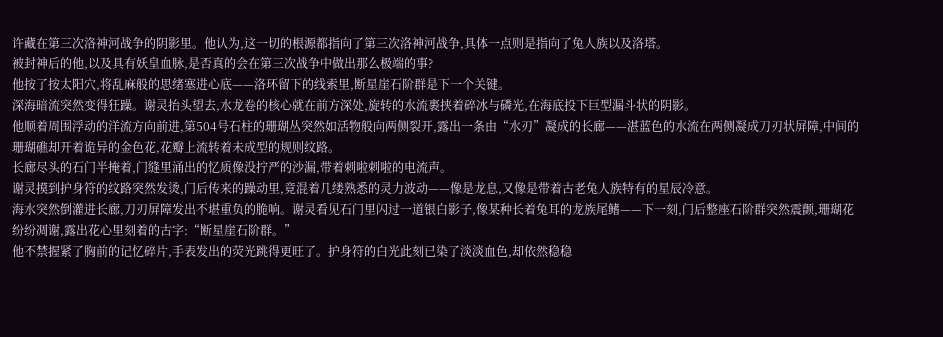许藏在第三次洛神河战争的阴影里。他认为,这一切的根源都指向了第三次洛神河战争,具体一点则是指向了兔人族以及洛塔。
被封神后的他,以及具有妖皇血脉,是否真的会在第三次战争中做出那么极端的事?
他按了按太阳穴,将乱麻般的思绪塞进心底——洛环留下的线索里,断星崖石阶群是下一个关键。
深海暗流突然变得狂躁。谢灵抬头望去,水龙卷的核心就在前方深处,旋转的水流裹挟着碎冰与磷光,在海底投下巨型漏斗状的阴影。
他顺着周围浮动的洋流方向前进,第504号石柱的珊瑚丛突然如活物般向两侧裂开,露出一条由“水刃”凝成的长廊——湛蓝色的水流在两侧凝成刀刃状屏障,中间的珊瑚礁却开着诡异的金色花,花瓣上流转着未成型的规则纹路。
长廊尽头的石门半掩着,门缝里涌出的忆质像没拧严的沙漏,带着刺啦刺啦的电流声。
谢灵摸到护身符的纹路突然发烫,门后传来的躁动里,竟混着几缕熟悉的灵力波动——像是龙息,又像是带着古老兔人族特有的星辰冷意。
海水突然倒灌进长廊,刀刃屏障发出不堪重负的脆响。谢灵看见石门里闪过一道银白影子,像某种长着兔耳的龙族尾鳍——下一刻,门后整座石阶群突然震颤,珊瑚花纷纷凋谢,露出花心里刻着的古字:“断星崖石阶群。”
他不禁握紧了胸前的记忆碎片,手表发出的荧光跳得更旺了。护身符的白光此刻已染了淡淡血色,却依然稳稳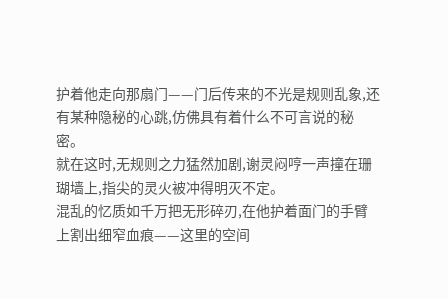护着他走向那扇门——门后传来的不光是规则乱象,还有某种隐秘的心跳,仿佛具有着什么不可言说的秘密。
就在这时,无规则之力猛然加剧,谢灵闷哼一声撞在珊瑚墙上,指尖的灵火被冲得明灭不定。
混乱的忆质如千万把无形碎刃,在他护着面门的手臂上割出细窄血痕——这里的空间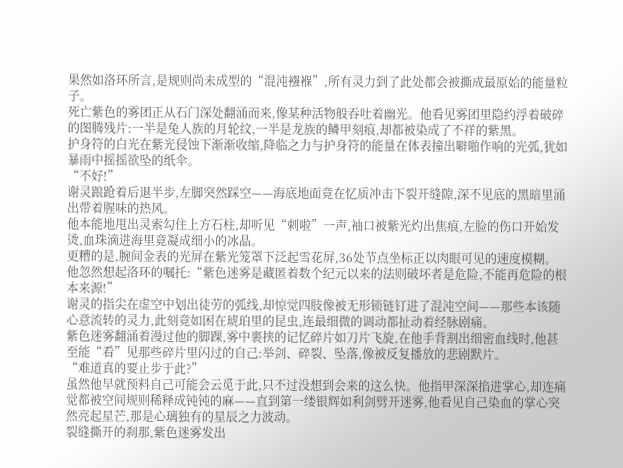果然如洛环所言,是规则尚未成型的“混沌襁褓”,所有灵力到了此处都会被撕成最原始的能量粒子。
死亡紫色的雾团正从石门深处翻涌而来,像某种活物般吞吐着幽光。他看见雾团里隐约浮着破碎的图腾残片:一半是兔人族的月轮纹,一半是龙族的鳞甲刻痕,却都被染成了不祥的紫黑。
护身符的白光在紫光侵蚀下渐渐收缩,降临之力与护身符的能量在体表撞出噼啪作响的光弧,犹如暴雨中摇摇欲坠的纸伞。
“不好!”
谢灵踉跄着后退半步,左脚突然踩空——海底地面竟在忆质冲击下裂开缝隙,深不见底的黑暗里涌出带着腥味的热风。
他本能地甩出灵索勾住上方石柱,却听见“刺啦”一声,袖口被紫光灼出焦痕,左脸的伤口开始发烫,血珠滴进海里竟凝成细小的冰晶。
更糟的是,腕间金表的光屏在紫光笼罩下泛起雪花屏,36处节点坐标正以肉眼可见的速度模糊。
他忽然想起洛环的嘱托:“紫色迷雾是藏匿着数个纪元以来的法则破坏者是危险,不能再危险的根本来源!”
谢灵的指尖在虚空中划出徒劳的弧线,却惊觉四肢像被无形锁链钉进了混沌空间——那些本该随心意流转的灵力,此刻竟如困在琥珀里的昆虫,连最细微的调动都扯动着经脉剧痛。
紫色迷雾翻涌着漫过他的脚踝,雾中裹挟的记忆碎片如刀片飞旋,在他手背割出细密血线时,他甚至能“看”见那些碎片里闪过的自己:举剑、碎裂、坠落,像被反复播放的悲剧默片。
“难道真的要止步于此?”
虽然他早就预料自己可能会云觅于此,只不过没想到会来的这么快。他指甲深深掐进掌心,却连痛觉都被空间规则稀释成钝钝的麻——直到第一缕银辉如利剑劈开迷雾,他看见自己染血的掌心突然亮起星芒,那是心璃独有的星辰之力波动。
裂缝撕开的刹那,紫色迷雾发出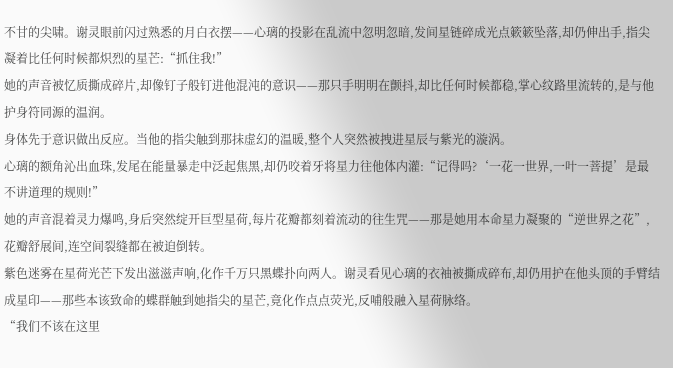不甘的尖啸。谢灵眼前闪过熟悉的月白衣摆——心璃的投影在乱流中忽明忽暗,发间星链碎成光点簌簌坠落,却仍伸出手,指尖凝着比任何时候都炽烈的星芒:“抓住我!”
她的声音被忆质撕成碎片,却像钉子般钉进他混沌的意识——那只手明明在颤抖,却比任何时候都稳,掌心纹路里流转的,是与他护身符同源的温润。
身体先于意识做出反应。当他的指尖触到那抹虚幻的温暖,整个人突然被拽进星辰与紫光的漩涡。
心璃的额角沁出血珠,发尾在能量暴走中泛起焦黑,却仍咬着牙将星力往他体内灌:“记得吗?‘一花一世界,一叶一菩提’是最不讲道理的规则!”
她的声音混着灵力爆鸣,身后突然绽开巨型星荷,每片花瓣都刻着流动的往生咒——那是她用本命星力凝聚的“逆世界之花”,花瓣舒展间,连空间裂缝都在被迫倒转。
紫色迷雾在星荷光芒下发出滋滋声响,化作千万只黑蝶扑向两人。谢灵看见心璃的衣袖被撕成碎布,却仍用护在他头顶的手臂结成星印——那些本该致命的蝶群触到她指尖的星芒,竟化作点点荧光,反哺般融入星荷脉络。
“我们不该在这里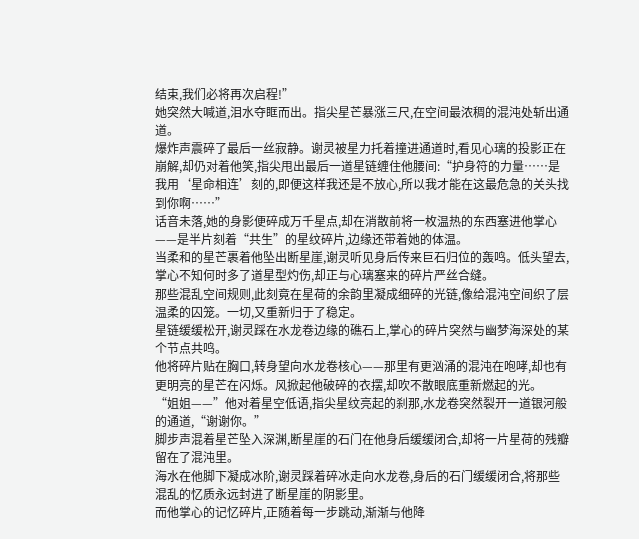结束,我们必将再次启程!”
她突然大喊道,泪水夺眶而出。指尖星芒暴涨三尺,在空间最浓稠的混沌处斩出通道。
爆炸声震碎了最后一丝寂静。谢灵被星力托着撞进通道时,看见心璃的投影正在崩解,却仍对着他笑,指尖甩出最后一道星链缠住他腰间:“护身符的力量……是我用‘星命相连’刻的,即便这样我还是不放心,所以我才能在这最危急的关头找到你啊……”
话音未落,她的身影便碎成万千星点,却在消散前将一枚温热的东西塞进他掌心——是半片刻着“共生”的星纹碎片,边缘还带着她的体温。
当柔和的星芒裹着他坠出断星崖,谢灵听见身后传来巨石归位的轰鸣。低头望去,掌心不知何时多了道星型灼伤,却正与心璃塞来的碎片严丝合缝。
那些混乱空间规则,此刻竟在星荷的余韵里凝成细碎的光链,像给混沌空间织了层温柔的囚笼。一切,又重新归于了稳定。
星链缓缓松开,谢灵踩在水龙卷边缘的礁石上,掌心的碎片突然与幽梦海深处的某个节点共鸣。
他将碎片贴在胸口,转身望向水龙卷核心——那里有更汹涌的混沌在咆哮,却也有更明亮的星芒在闪烁。风掀起他破碎的衣摆,却吹不散眼底重新燃起的光。
“姐姐——”他对着星空低语,指尖星纹亮起的刹那,水龙卷突然裂开一道银河般的通道,“谢谢你。”
脚步声混着星芒坠入深渊,断星崖的石门在他身后缓缓闭合,却将一片星荷的残瓣留在了混沌里。
海水在他脚下凝成冰阶,谢灵踩着碎冰走向水龙卷,身后的石门缓缓闭合,将那些混乱的忆质永远封进了断星崖的阴影里。
而他掌心的记忆碎片,正随着每一步跳动,渐渐与他降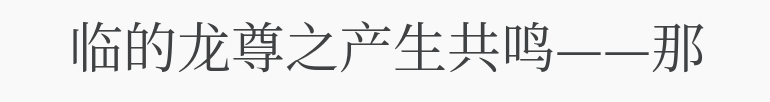临的龙尊之产生共鸣——那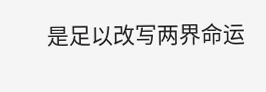是足以改写两界命运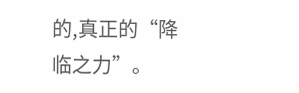的,真正的“降临之力”。